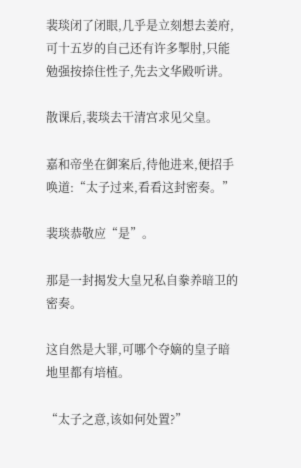裴琰闭了闭眼,几乎是立刻想去姜府,可十五岁的自己还有许多掣肘,只能勉强按捺住性子,先去文华殿听讲。

散课后,裴琰去干清宫求见父皇。

嘉和帝坐在御案后,待他进来,便招手唤道:“太子过来,看看这封密奏。”

裴琰恭敬应“是”。

那是一封揭发大皇兄私自豢养暗卫的密奏。

这自然是大罪,可哪个夺嫡的皇子暗地里都有培植。

“太子之意,该如何处置?”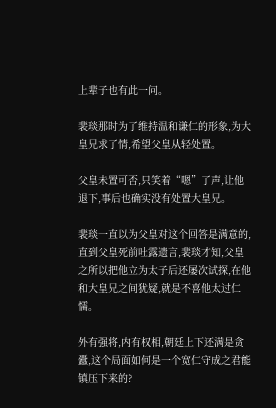上辈子也有此一问。

裴琰那时为了维持温和谦仁的形象,为大皇兄求了情,希望父皇从轻处置。

父皇未置可否,只笑着“嗯”了声,让他退下,事后也确实没有处置大皇兄。

裴琰一直以为父皇对这个回答是满意的,直到父皇死前吐露遗言,裴琰才知,父皇之所以把他立为太子后还屡次试探,在他和大皇兄之间犹疑,就是不喜他太过仁懦。

外有强将,内有权相,朝廷上下还满是贪蠹,这个局面如何是一个宽仁守成之君能镇压下来的?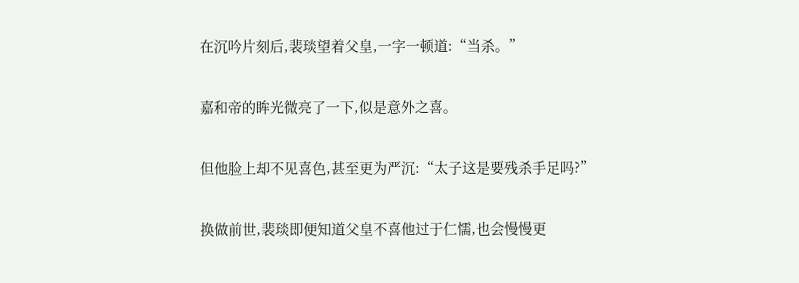在沉吟片刻后,裴琰望着父皇,一字一顿道:“当杀。”

嘉和帝的眸光微亮了一下,似是意外之喜。

但他脸上却不见喜色,甚至更为严沉:“太子这是要残杀手足吗?”

换做前世,裴琰即便知道父皇不喜他过于仁懦,也会慢慢更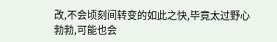改,不会顷刻间转变的如此之快,毕竟太过野心勃勃,可能也会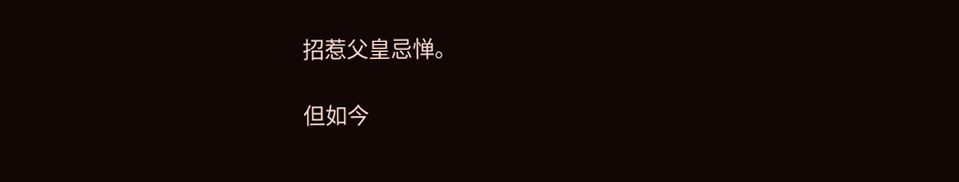招惹父皇忌惮。

但如今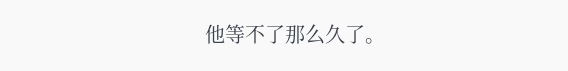他等不了那么久了。